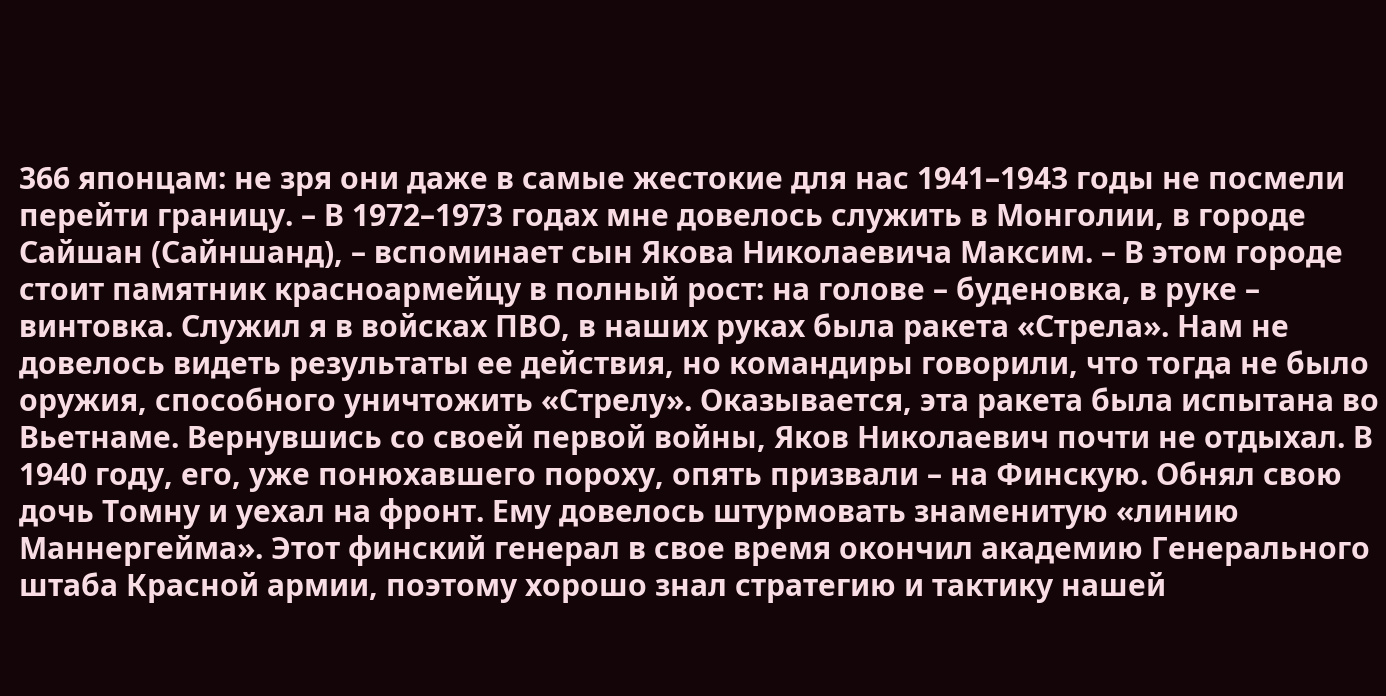366 японцам: не зря они даже в самые жестокие для нас 1941–1943 годы не посмели перейти границу. – В 1972–1973 годах мне довелось служить в Монголии, в городе Сайшан (Сайншанд), – вспоминает сын Якова Николаевича Максим. – В этом городе стоит памятник красноармейцу в полный рост: на голове – буденовка, в руке – винтовка. Служил я в войсках ПВО, в наших руках была ракета «Стрела». Нам не довелось видеть результаты ее действия, но командиры говорили, что тогда не было оружия, способного уничтожить «Стрелу». Оказывается, эта ракета была испытана во Вьетнаме. Вернувшись со своей первой войны, Яков Николаевич почти не отдыхал. В 1940 году, его, уже понюхавшего пороху, опять призвали – на Финскую. Обнял свою дочь Томну и уехал на фронт. Ему довелось штурмовать знаменитую «линию Маннергейма». Этот финский генерал в свое время окончил академию Генерального штаба Красной армии, поэтому хорошо знал стратегию и тактику нашей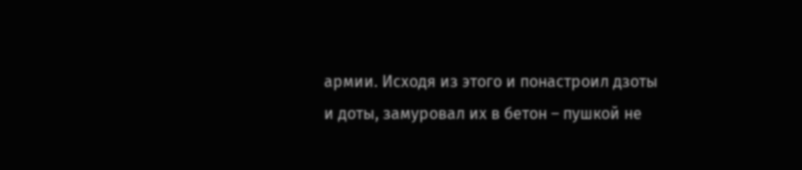армии. Исходя из этого и понастроил дзоты и доты, замуровал их в бетон – пушкой не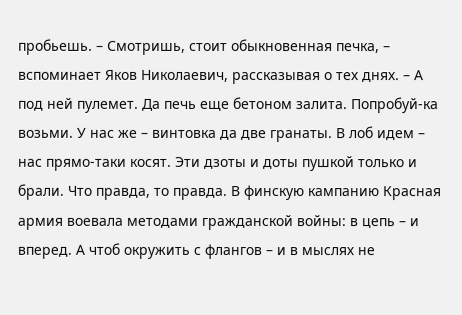пробьешь. – Смотришь, стоит обыкновенная печка, – вспоминает Яков Николаевич, рассказывая о тех днях. – А под ней пулемет. Да печь еще бетоном залита. Попробуй-ка возьми. У нас же – винтовка да две гранаты. В лоб идем – нас прямо-таки косят. Эти дзоты и доты пушкой только и брали. Что правда, то правда. В финскую кампанию Красная армия воевала методами гражданской войны: в цепь – и вперед. А чтоб окружить с флангов – и в мыслях не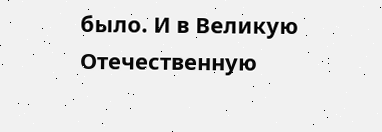было. И в Великую Отечественную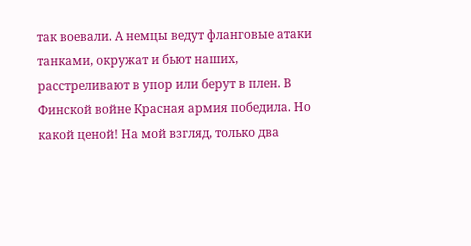так воевали. А немцы ведут фланговые атаки танками, окружат и бьют наших, расстреливают в упор или берут в плен. В Финской войне Красная армия победила. Но какой ценой! На мой взгляд, только два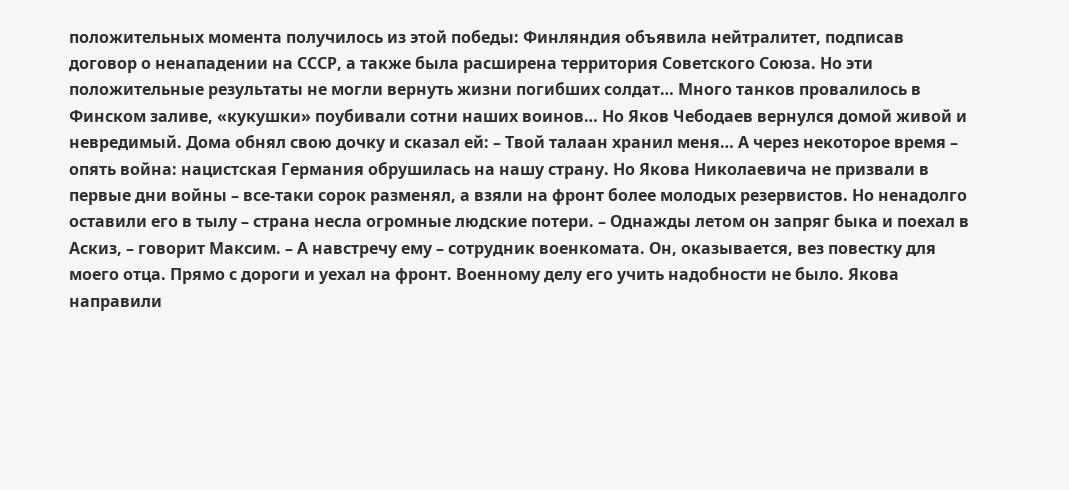положительных момента получилось из этой победы: Финляндия объявила нейтралитет, подписав договор о ненападении на СССР, а также была расширена территория Советского Союза. Но эти положительные результаты не могли вернуть жизни погибших солдат… Много танков провалилось в Финском заливе, «кукушки» поубивали сотни наших воинов… Но Яков Чебодаев вернулся домой живой и невредимый. Дома обнял свою дочку и сказал ей: – Твой талаан хранил меня… А через некоторое время – опять война: нацистская Германия обрушилась на нашу страну. Но Якова Николаевича не призвали в первые дни войны – все-таки сорок разменял, а взяли на фронт более молодых резервистов. Но ненадолго оставили его в тылу – страна несла огромные людские потери. – Однажды летом он запряг быка и поехал в Аскиз, – говорит Максим. – А навстречу ему – сотрудник военкомата. Он, оказывается, вез повестку для моего отца. Прямо с дороги и уехал на фронт. Военному делу его учить надобности не было. Якова направили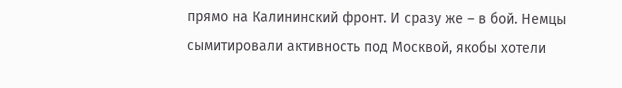прямо на Калининский фронт. И сразу же – в бой. Немцы сымитировали активность под Москвой, якобы хотели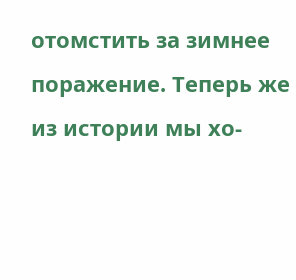отомстить за зимнее поражение. Теперь же из истории мы хо-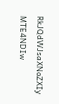RkJQdWJsaXNoZXIy MTE4NDIw